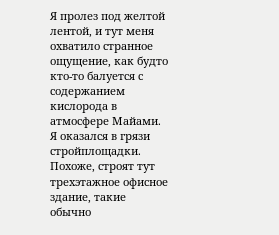Я пролез под желтой лентой, и тут меня охватило странное ощущение, как будто кто-то балуется с содержанием кислорода в атмосфере Майами. Я оказался в грязи стройплощадки. Похоже, строят тут трехэтажное офисное здание, такие обычно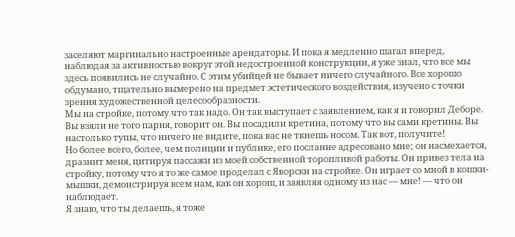заселяют маргинально настроенные арендаторы. И пока я медленно шагал вперед, наблюдая за активностью вокруг этой недостроенной конструкции, я уже знал, что все мы здесь появились не случайно. С этим убийцей не бывает ничего случайного. Все хорошо обдумано, тщательно вымерено на предмет эстетического воздействия, изучено с точки зрения художественной целесообразности.
Мы на стройке, потому что так надо. Он так выступает с заявлением, как я и говорил Деборе.
Вы взяли не того парня, говорит он. Вы посадили кретина, потому что вы сами кретины. Вы настолько тупы, что ничего не видите, пока вас не ткнешь носом. Так вот, получите!
Но более всего, более, чем полиции и публике, его послание адресовано мне; он насмехается, дразнит меня, цитируя пассажи из моей собственной торопливой работы. Он привез тела на стройку, потому что я то же самое проделал с Яворски на стройке. Он играет со мной в кошки-мышки, демонстрируя всем нам, как он хорош, и заявляя одному из нас — мне! — что он наблюдает.
Я знаю, что ты делаешь, я тоже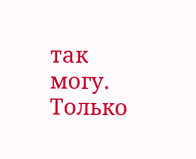так могу. Только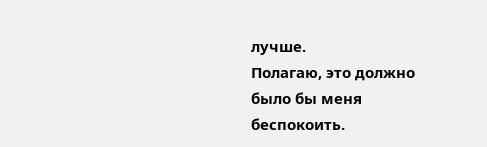лучше.
Полагаю, это должно было бы меня беспокоить.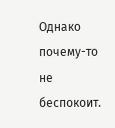Однако почему-то не беспокоит.